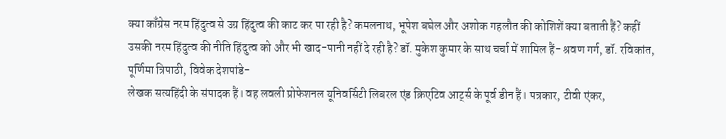क्या काँग्रेस नरम हिंदुत्व से उग्र हिंदुत्व की काट कर पा रही है? कमलनाथ, भूपेश बघेल और अशोक गहलौत की कोशिशें क्या बताती हैं? कहीं उसकी नरम हिंदुत्व की नीति हिंदुत्व को और भी खाद-पानी नहीं दे रही है? डॉ. मुकेश कुमार के साथ चर्चा में शामिल हैं- श्रवण गर्ग, डॉ. रविकांत, पूर्णिमा त्रिपाठी, विवेक देशपांडे-
लेखक सत्यहिंदी के संपादक हैं। वह लवली प्रोफेशनल यूनिवर्सिटी लिबरल एंड क्रिएटिव आर्ट्स के पूर्व डीन हैं। पत्रकार, टीवी एंकर,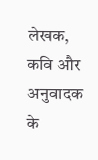लेखक, कवि और अनुवादक के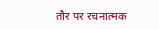तौर पर रचनात्मक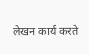लेखन कार्य करते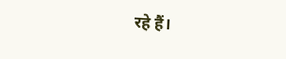रहे हैं।